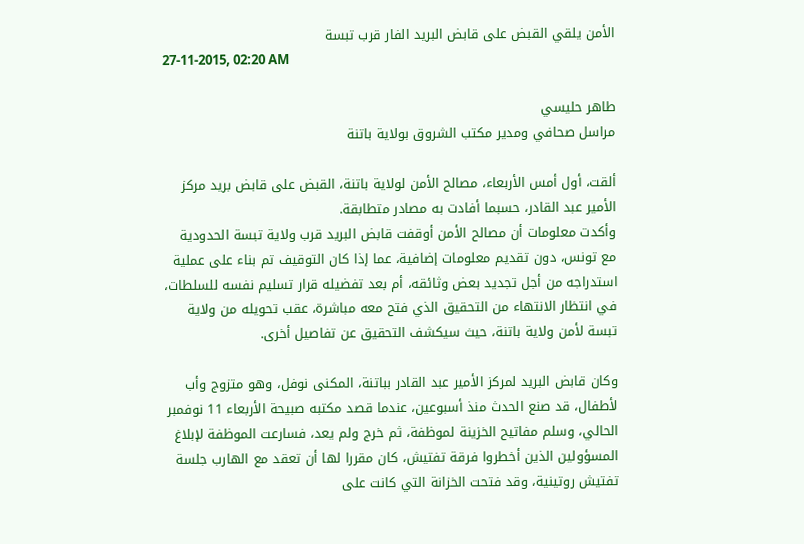الأمن يلقي القبض على قابض البريد الفار قرب تبسة
27-11-2015, 02:20 AM

طاهر حليسي
مراسل صحافي ومدير مكتب الشروق بولاية باتنة

ألقت، أول أمس الأربعاء، مصالح الأمن لولاية باتنة، القبض على قابض بريد مركز الأمير عبد القادر، حسبما أفادت به مصادر متطابقة.
وأكدت معلومات أن مصالح الأمن أوقفت قابض البريد قرب ولاية تبسة الحدودية مع تونس، دون تقديم معلومات إضافية، عما إذا كان التوقيف تم بناء على عملية استدراجه من أجل تجديد بعض وثائقه، أم بعد تفضيله قرار تسليم نفسه للسلطات، في انتظار الانتهاء من التحقيق الذي فتح معه مباشرة، عقب تحويله من ولاية تبسة لأمن ولاية باتنة، حيث سيكشف التحقيق عن تفاصيل أخرى.

وكان قابض البريد لمركز الأمير عبد القادر بباتنة، المكنى نوفل، وهو متزوج وأب لأطفال، قد صنع الحدث منذ أسبوعين، عندما قصد مكتبه صبيحة الأربعاء 11 نوفمبر الحالي، وسلم مفاتيح الخزينة لموظفة، ثم خرج ولم يعد، فسارعت الموظفة لإبلاغ المسؤولين الذين أخطروا فرقة تفتيش، كان مقررا لها أن تعقد مع الهارب جلسة تفتيش روتينية، وقد فتحت الخزانة التي كانت على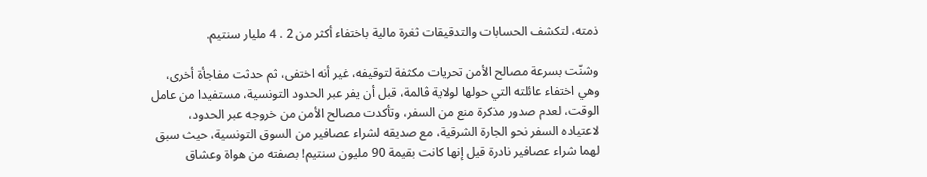ذمته، لتكشف الحسابات والتدقيقات ثغرة مالية باختفاء أكثر من 2 . 4 مليار سنتيم.

وشنّت بسرعة مصالح الأمن تحريات مكثفة لتوقيفه، غير أنه اختفى، ثم حدثت مفاجأة أخرى، وهي اختفاء عائلته التي حولها لولاية ڤالمة، قبل أن يفر عبر الحدود التونسية، مستفيدا من عامل الوقت، لعدم صدور مذكرة منع من السفر، وتأكدت مصالح الأمن من خروجه عبر الحدود، لاعتياده السفر نحو الجارة الشرقية، مع صديقه لشراء عصافير من السوق التونسية، حيث سبق لهما شراء عصافير نادرة قيل إنها كانت بقيمة 90 مليون سنتيم! بصفته من هواة وعشاق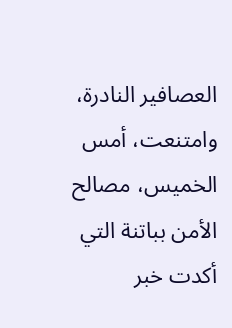العصافير النادرة، وامتنعت، أمس الخميس، مصالح الأمن بباتنة التي أكدت خبر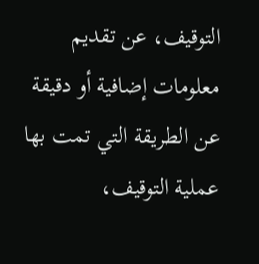التوقيف، عن تقديم معلومات إضافية أو دقيقة عن الطريقة التي تمت بها عملية التوقيف،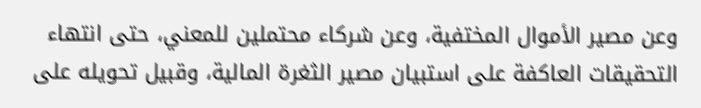وعن مصير الأموال المختفية، وعن شركاء محتملين للمعني، حتى انتهاء التحقيقات العاكفة على استبيان مصير الثغرة المالية، وقبيل تحويله على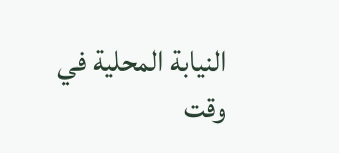النيابة المحلية في وقت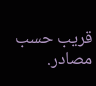قريب حسب مصادر.